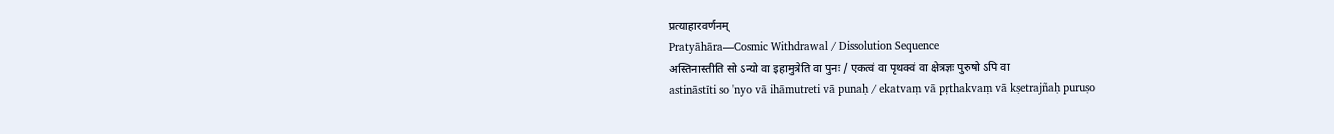प्रत्याहारवर्णनम्
Pratyāhāra—Cosmic Withdrawal / Dissolution Sequence
अस्तिनास्तीति सो ऽन्यो वा इहामुत्रेति वा पुनः / एकत्वं वा पृथक्वं वा क्षेत्रज्ञः पुरुषो ऽपि वा
astināstīti so 'nyo vā ihāmutreti vā punaḥ / ekatvaṃ vā pṛthakvaṃ vā kṣetrajñaḥ puruṣo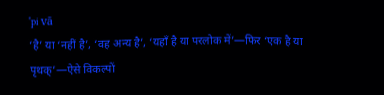'pi vā
‘है’ या ‘नहीं है’, ‘वह अन्य है’, ‘यहाँ है या परलोक में’—फिर ‘एक है या पृथक्’—ऐसे विकल्पों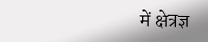में क्षेत्रज्ञ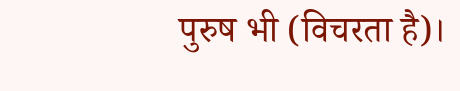पुरुष भी (विचरता है)।